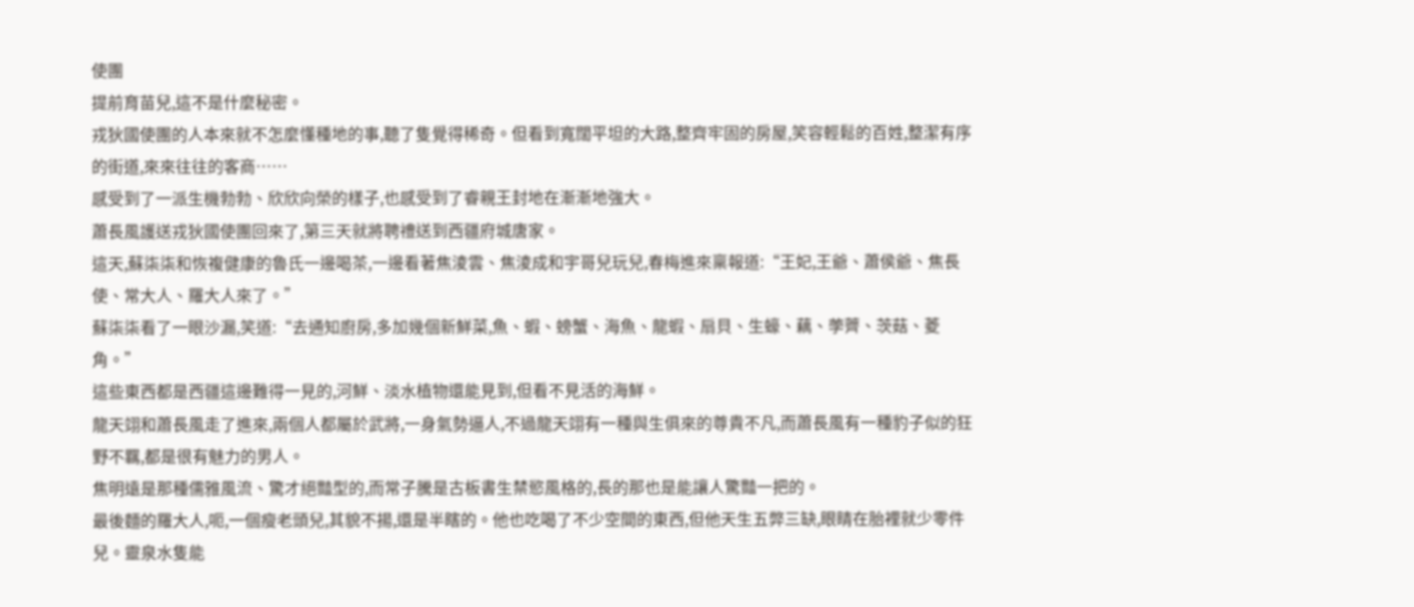使團
提前育苗兒,這不是什麼秘密。
戎狄國使團的人本來就不怎麼懂種地的事,聽了隻覺得稀奇。但看到寬闊平坦的大路,整齊牢固的房屋,笑容輕鬆的百姓,整潔有序的街道,來來往往的客商……
感受到了一派生機勃勃、欣欣向榮的樣子,也感受到了睿親王封地在漸漸地強大。
蕭長風護送戎狄國使團回來了,第三天就將聘禮送到西疆府城唐家。
這天,蘇柒柒和恢複健康的魯氏一邊喝茶,一邊看著焦淩雲、焦淩成和宇哥兒玩兒,春梅進來稟報道:“王妃,王爺、蕭侯爺、焦長使、常大人、羅大人來了。”
蘇柒柒看了一眼沙漏,笑道:“去通知廚房,多加幾個新鮮菜,魚、蝦、螃蟹、海魚、龍蝦、扇貝、生蠔、藕、荸薺、茨菇、菱角。”
這些東西都是西疆這邊難得一見的,河鮮、淡水植物還能見到,但看不見活的海鮮。
龍天翊和蕭長風走了進來,兩個人都屬於武將,一身氣勢逼人,不過龍天翊有一種與生俱來的尊貴不凡,而蕭長風有一種豹子似的狂野不羈,都是很有魅力的男人。
焦明遠是那種儒雅風流、驚才絕豔型的,而常子騰是古板書生禁慾風格的,長的那也是能讓人驚豔一把的。
最後麵的羅大人,呃,一個瘦老頭兒,其貌不揚,還是半瞎的。他也吃喝了不少空間的東西,但他天生五弊三缺,眼睛在胎裡就少零件兒。靈泉水隻能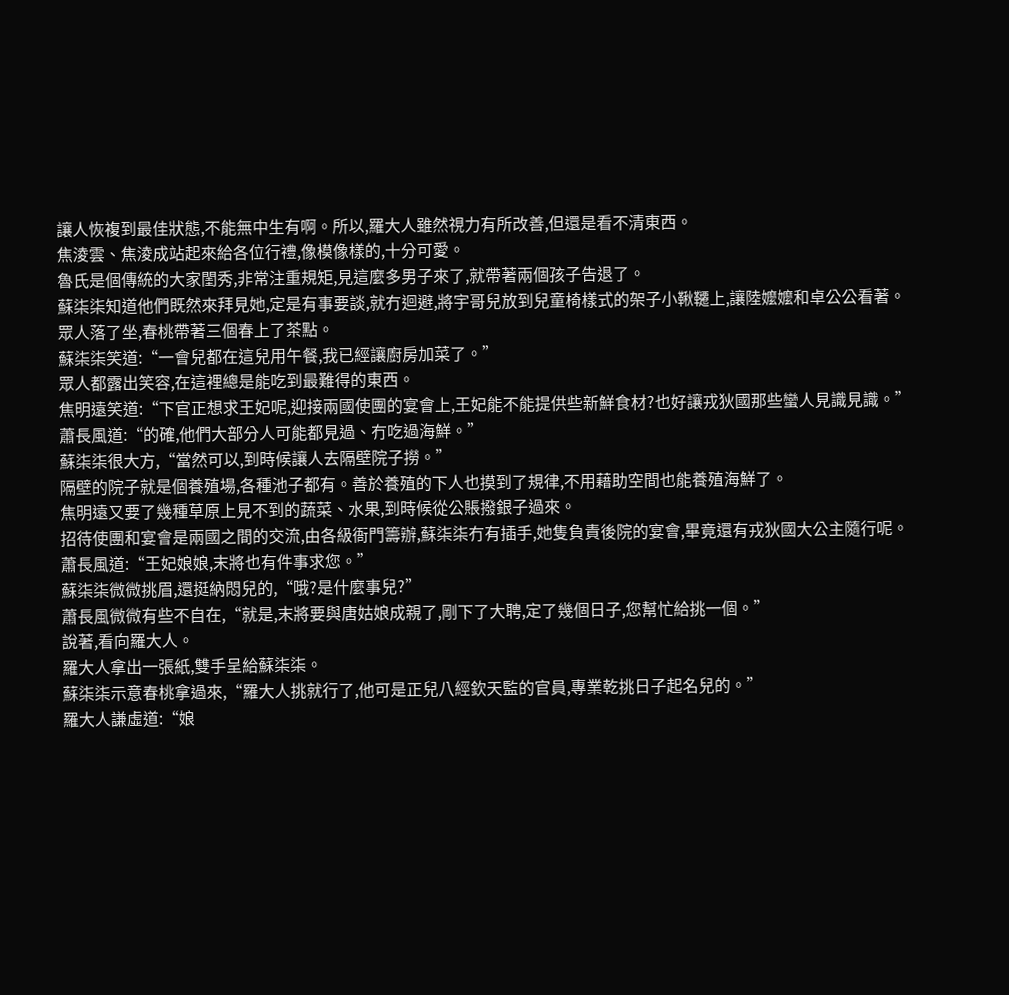讓人恢複到最佳狀態,不能無中生有啊。所以,羅大人雖然視力有所改善,但還是看不清東西。
焦淩雲、焦淩成站起來給各位行禮,像模像樣的,十分可愛。
魯氏是個傳統的大家閨秀,非常注重規矩,見這麼多男子來了,就帶著兩個孩子告退了。
蘇柒柒知道他們既然來拜見她,定是有事要談,就冇迴避,將宇哥兒放到兒童椅樣式的架子小鞦韆上,讓陸嬤嬤和卓公公看著。
眾人落了坐,春桃帶著三個春上了茶點。
蘇柒柒笑道:“一會兒都在這兒用午餐,我已經讓廚房加菜了。”
眾人都露出笑容,在這裡總是能吃到最難得的東西。
焦明遠笑道:“下官正想求王妃呢,迎接兩國使團的宴會上,王妃能不能提供些新鮮食材?也好讓戎狄國那些蠻人見識見識。”
蕭長風道:“的確,他們大部分人可能都見過、冇吃過海鮮。”
蘇柒柒很大方,“當然可以,到時候讓人去隔壁院子撈。”
隔壁的院子就是個養殖場,各種池子都有。善於養殖的下人也摸到了規律,不用藉助空間也能養殖海鮮了。
焦明遠又要了幾種草原上見不到的蔬菜、水果,到時候從公賬撥銀子過來。
招待使團和宴會是兩國之間的交流,由各級衙門籌辦,蘇柒柒冇有插手,她隻負責後院的宴會,畢竟還有戎狄國大公主隨行呢。
蕭長風道:“王妃娘娘,末將也有件事求您。”
蘇柒柒微微挑眉,還挺納悶兒的,“哦?是什麼事兒?”
蕭長風微微有些不自在,“就是,末將要與唐姑娘成親了,剛下了大聘,定了幾個日子,您幫忙給挑一個。”
說著,看向羅大人。
羅大人拿出一張紙,雙手呈給蘇柒柒。
蘇柒柒示意春桃拿過來,“羅大人挑就行了,他可是正兒八經欽天監的官員,專業乾挑日子起名兒的。”
羅大人謙虛道:“娘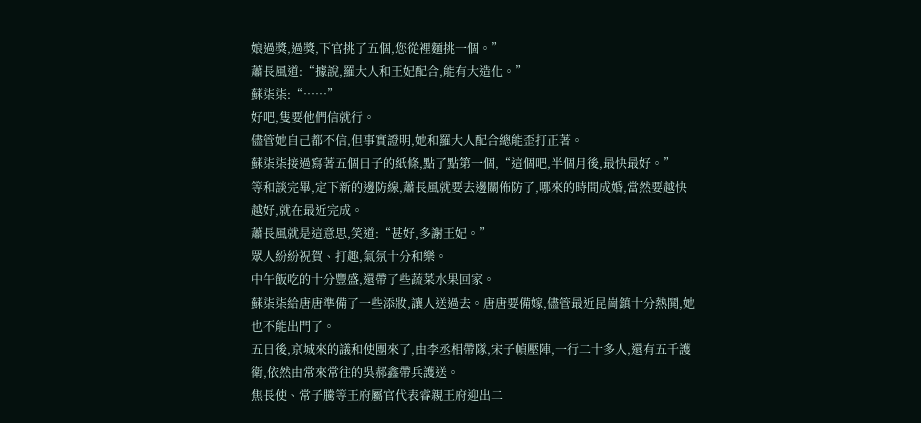娘過獎,過獎,下官挑了五個,您從裡麵挑一個。”
蕭長風道:“據說,羅大人和王妃配合,能有大造化。”
蘇柒柒:“……”
好吧,隻要他們信就行。
儘管她自己都不信,但事實證明,她和羅大人配合總能歪打正著。
蘇柒柒接過寫著五個日子的紙條,點了點第一個,“這個吧,半個月後,最快最好。”
等和談完畢,定下新的邊防線,蕭長風就要去邊關佈防了,哪來的時間成婚,當然要越快越好,就在最近完成。
蕭長風就是這意思,笑道:“甚好,多謝王妃。”
眾人紛紛祝賀、打趣,氣氛十分和樂。
中午飯吃的十分豐盛,還帶了些蔬菜水果回家。
蘇柒柒給唐唐準備了一些添妝,讓人送過去。唐唐要備嫁,儘管最近昆崗鎮十分熱鬨,她也不能出門了。
五日後,京城來的議和使團來了,由李丞相帶隊,宋子幀壓陣,一行二十多人,還有五千護衛,依然由常來常往的吳郝鑫帶兵護送。
焦長使、常子騰等王府屬官代表睿親王府迎出二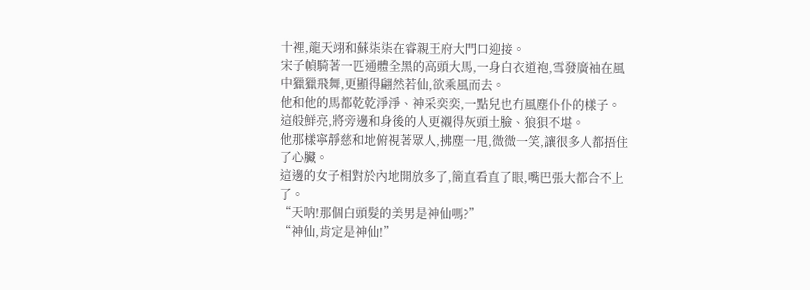十裡,龍天翊和蘇柒柒在睿親王府大門口迎接。
宋子幀騎著一匹通體全黑的高頭大馬,一身白衣道袍,雪發廣袖在風中獵獵飛舞,更顯得翩然若仙,欲乘風而去。
他和他的馬都乾乾淨淨、神采奕奕,一點兒也冇風塵仆仆的樣子。這般鮮亮,將旁邊和身後的人更襯得灰頭土臉、狼狽不堪。
他那樣寧靜慈和地俯視著眾人,拂塵一甩,微微一笑,讓很多人都捂住了心臟。
這邊的女子相對於內地開放多了,簡直看直了眼,嘴巴張大都合不上了。
“天呐!那個白頭髮的美男是神仙嗎?”
“神仙,肯定是神仙!”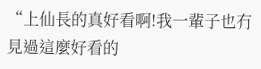“上仙長的真好看啊!我一輩子也冇見過這麼好看的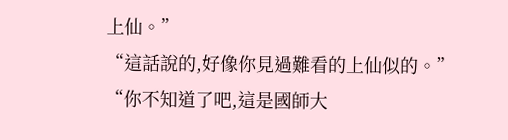上仙。”
“這話說的,好像你見過難看的上仙似的。”
“你不知道了吧,這是國師大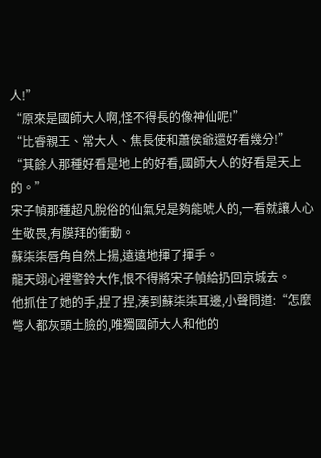人!”
“原來是國師大人啊,怪不得長的像神仙呢!”
“比睿親王、常大人、焦長使和蕭侯爺還好看幾分!”
“其餘人那種好看是地上的好看,國師大人的好看是天上的。”
宋子幀那種超凡脫俗的仙氣兒是夠能唬人的,一看就讓人心生敬畏,有膜拜的衝動。
蘇柒柒唇角自然上揚,遠遠地揮了揮手。
龍天翊心裡警鈴大作,恨不得將宋子幀給扔回京城去。
他抓住了她的手,捏了捏,湊到蘇柒柒耳邊,小聲問道:“怎麼彆人都灰頭土臉的,唯獨國師大人和他的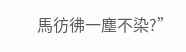馬彷彿一塵不染?”